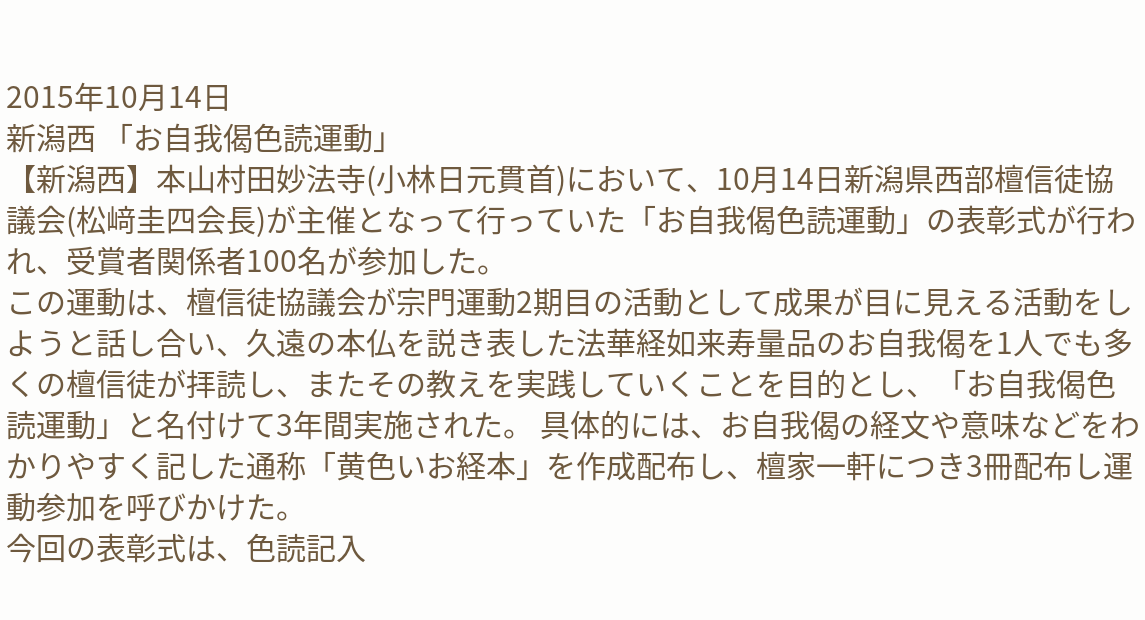2015年10月14日
新潟西 「お自我偈色読運動」
【新潟西】本山村田妙法寺(小林日元貫首)において、10月14日新潟県西部檀信徒協議会(松﨑圭四会長)が主催となって行っていた「お自我偈色読運動」の表彰式が行われ、受賞者関係者100名が参加した。
この運動は、檀信徒協議会が宗門運動2期目の活動として成果が目に見える活動をしようと話し合い、久遠の本仏を説き表した法華経如来寿量品のお自我偈を1人でも多くの檀信徒が拝読し、またその教えを実践していくことを目的とし、「お自我偈色読運動」と名付けて3年間実施された。 具体的には、お自我偈の経文や意味などをわかりやすく記した通称「黄色いお経本」を作成配布し、檀家一軒につき3冊配布し運動参加を呼びかけた。
今回の表彰式は、色読記入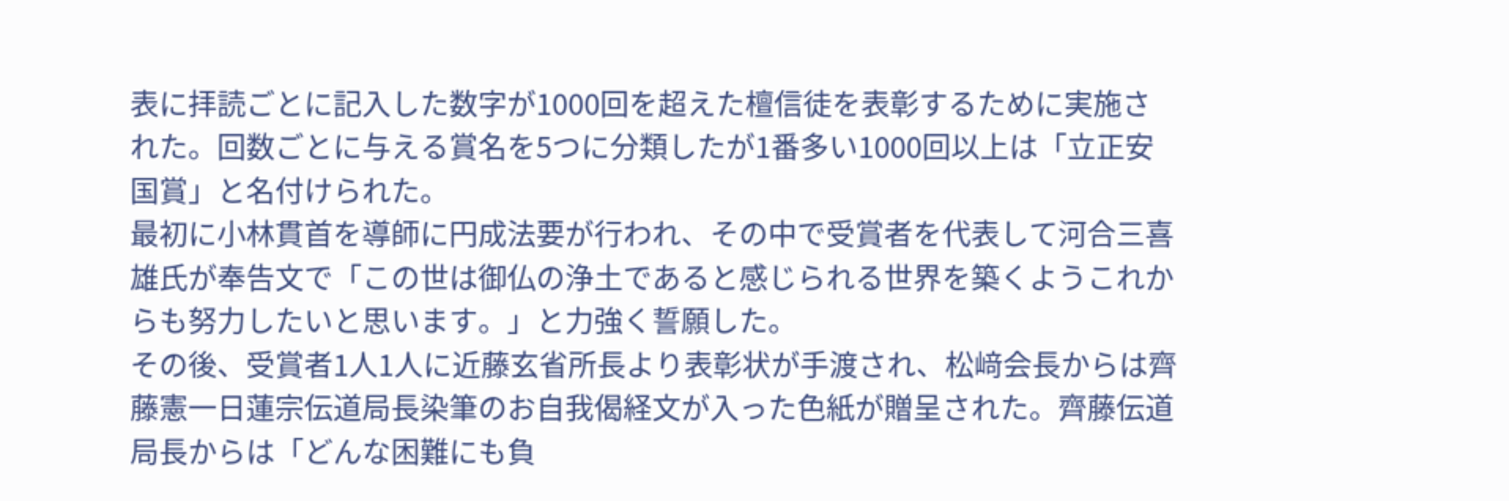表に拝読ごとに記入した数字が1000回を超えた檀信徒を表彰するために実施された。回数ごとに与える賞名を5つに分類したが1番多い1000回以上は「立正安国賞」と名付けられた。
最初に小林貫首を導師に円成法要が行われ、その中で受賞者を代表して河合三喜雄氏が奉告文で「この世は御仏の浄土であると感じられる世界を築くようこれからも努力したいと思います。」と力強く誓願した。
その後、受賞者1人1人に近藤玄省所長より表彰状が手渡され、松﨑会長からは齊藤憲一日蓮宗伝道局長染筆のお自我偈経文が入った色紙が贈呈された。齊藤伝道局長からは「どんな困難にも負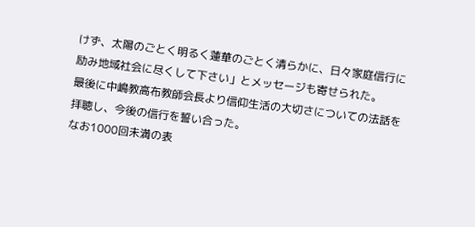けず、太陽のごとく明るく蓮華のごとく清らかに、日々家庭信行に励み地域社会に尽くして下さい」とメッセージも寄せられた。
最後に中嶋教高布教師会長より信仰生活の大切さについての法話を拝聴し、今後の信行を誓い合った。
なお1000回未満の表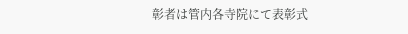彰者は管内各寺院にて表彰式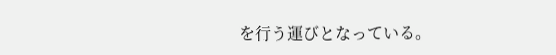を行う運びとなっている。